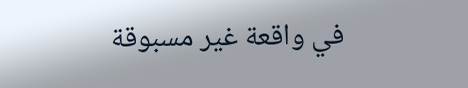في واقعة غير مسبوقة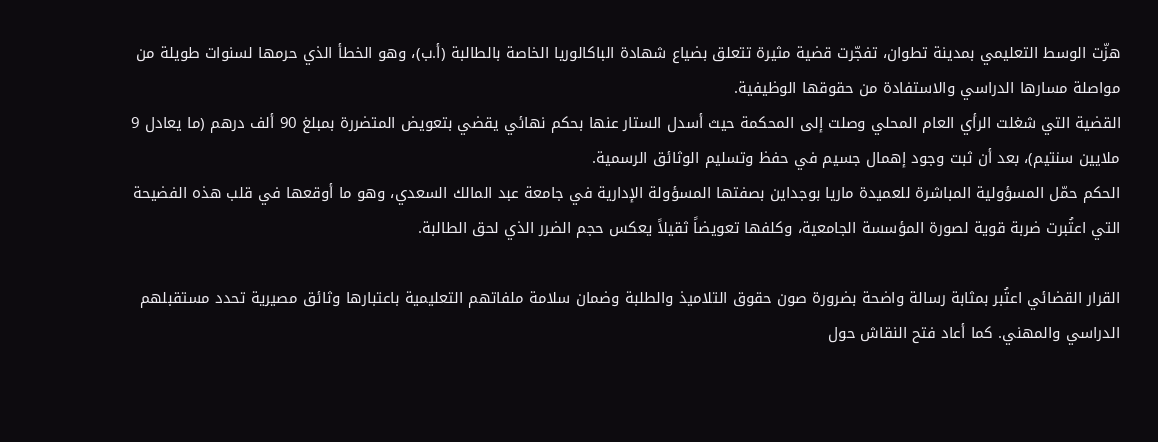هزّت الوسط التعليمي بمدينة تطوان، تفجّرت قضية مثيرة تتعلق بضياع شهادة الباكالوريا الخاصة بالطالبة (أ.ب)، وهو الخطأ الذي حرمها لسنوات طويلة من مواصلة مسارها الدراسي والاستفادة من حقوقها الوظيفية.
القضية التي شغلت الرأي العام المحلي وصلت إلى المحكمة حيث أسدل الستار عنها بحكم نهائي يقضي بتعويض المتضررة بمبلغ 90 ألف درهم (ما يعادل 9 ملايين سنتيم)، بعد أن ثبت وجود إهمال جسيم في حفظ وتسليم الوثائق الرسمية.
الحكم حمّل المسؤولية المباشرة للعميدة ماريا بوجداين بصفتها المسؤولة الإدارية في جامعة عبد المالك السعدي، وهو ما أوقعها في قلب هذه الفضيحة التي اعتُبرت ضربة قوية لصورة المؤسسة الجامعية، وكلفها تعويضاً ثقيلاً يعكس حجم الضرر الذي لحق الطالبة.

القرار القضائي اعتُبر بمثابة رسالة واضحة بضرورة صون حقوق التلاميذ والطلبة وضمان سلامة ملفاتهم التعليمية باعتبارها وثائق مصيرية تحدد مستقبلهم الدراسي والمهني. كما أعاد فتح النقاش حول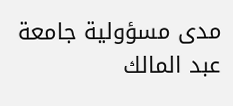مدى مسؤولية جامعة عبد المالك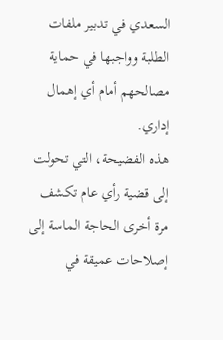السعدي في تدبير ملفات الطلبة وواجبها في حماية مصالحهم أمام أي إهمال إداري.
هذه الفضيحة، التي تحولت إلى قضية رأي عام تكشف مرة أخرى الحاجة الماسة إلى إصلاحات عميقة في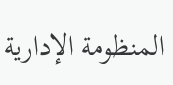المنظومة الإدارية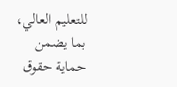للتعليم العالي، بما يضمن حماية حقوق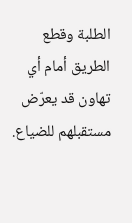الطلبة وقطع الطريق أمام أي تهاون قد يعرّض مستقبلهم للضياع.